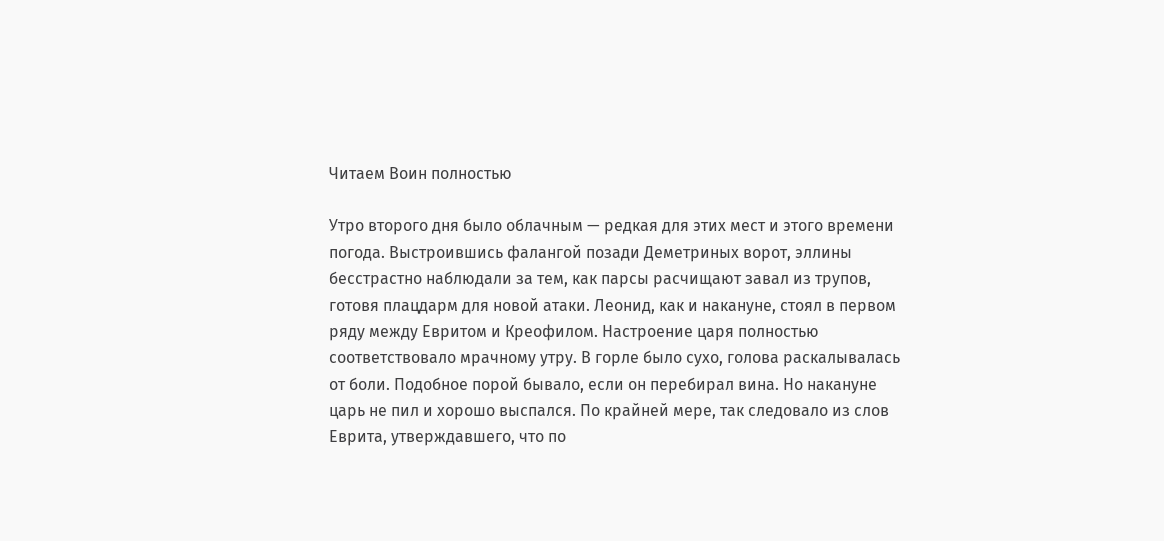Читаем Воин полностью

Утро второго дня было облачным — редкая для этих мест и этого времени погода. Выстроившись фалангой позади Деметриных ворот, эллины бесстрастно наблюдали за тем, как парсы расчищают завал из трупов, готовя плацдарм для новой атаки. Леонид, как и накануне, стоял в первом ряду между Евритом и Креофилом. Настроение царя полностью соответствовало мрачному утру. В горле было сухо, голова раскалывалась от боли. Подобное порой бывало, если он перебирал вина. Но накануне царь не пил и хорошо выспался. По крайней мере, так следовало из слов Еврита, утверждавшего, что по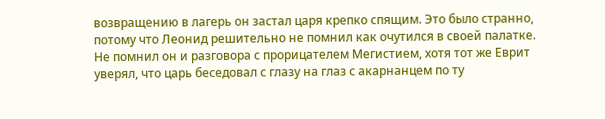возвращению в лагерь он застал царя крепко спящим. Это было странно, потому что Леонид решительно не помнил как очутился в своей палатке. Не помнил он и разговора с прорицателем Мегистием, хотя тот же Еврит уверял, что царь беседовал с глазу на глаз с акарнанцем по ту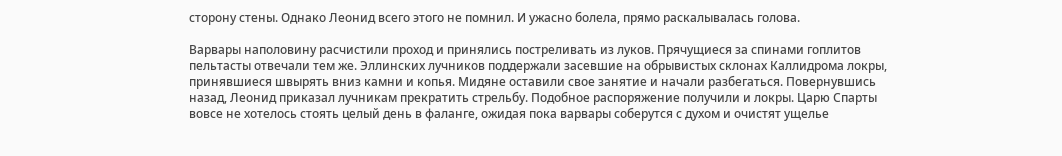сторону стены. Однако Леонид всего этого не помнил. И ужасно болела, прямо раскалывалась голова.

Варвары наполовину расчистили проход и принялись постреливать из луков. Прячущиеся за спинами гоплитов пельтасты отвечали тем же. Эллинских лучников поддержали засевшие на обрывистых склонах Каллидрома локры, принявшиеся швырять вниз камни и копья. Мидяне оставили свое занятие и начали разбегаться. Повернувшись назад, Леонид приказал лучникам прекратить стрельбу. Подобное распоряжение получили и локры. Царю Спарты вовсе не хотелось стоять целый день в фаланге, ожидая пока варвары соберутся с духом и очистят ущелье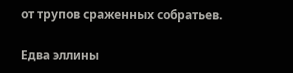от трупов сраженных собратьев.

Едва эллины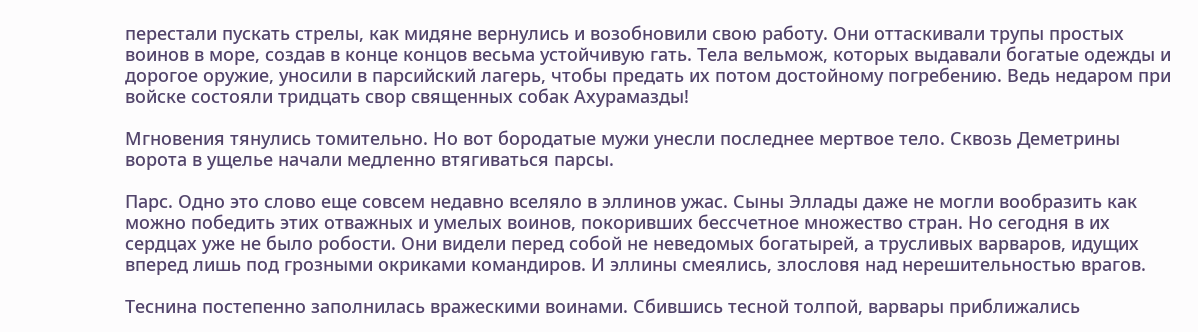перестали пускать стрелы, как мидяне вернулись и возобновили свою работу. Они оттаскивали трупы простых воинов в море, создав в конце концов весьма устойчивую гать. Тела вельмож, которых выдавали богатые одежды и дорогое оружие, уносили в парсийский лагерь, чтобы предать их потом достойному погребению. Ведь недаром при войске состояли тридцать свор священных собак Ахурамазды!

Мгновения тянулись томительно. Но вот бородатые мужи унесли последнее мертвое тело. Сквозь Деметрины ворота в ущелье начали медленно втягиваться парсы.

Парс. Одно это слово еще совсем недавно вселяло в эллинов ужас. Сыны Эллады даже не могли вообразить как можно победить этих отважных и умелых воинов, покоривших бессчетное множество стран. Но сегодня в их сердцах уже не было робости. Они видели перед собой не неведомых богатырей, а трусливых варваров, идущих вперед лишь под грозными окриками командиров. И эллины смеялись, злословя над нерешительностью врагов.

Теснина постепенно заполнилась вражескими воинами. Сбившись тесной толпой, варвары приближались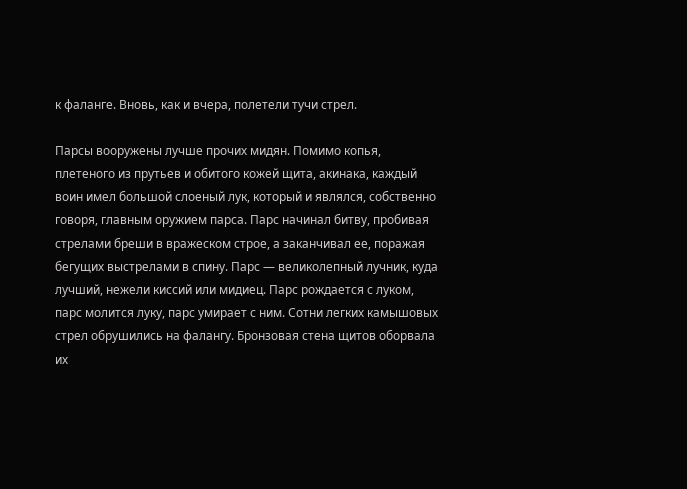к фаланге. Вновь, как и вчера, полетели тучи стрел.

Парсы вооружены лучше прочих мидян. Помимо копья, плетеного из прутьев и обитого кожей щита, акинака, каждый воин имел большой слоеный лук, который и являлся, собственно говоря, главным оружием парса. Парс начинал битву, пробивая стрелами бреши в вражеском строе, а заканчивал ее, поражая бегущих выстрелами в спину. Парс — великолепный лучник, куда лучший, нежели киссий или мидиец. Парс рождается с луком, парс молится луку, парс умирает с ним. Сотни легких камышовых стрел обрушились на фалангу. Бронзовая стена щитов оборвала их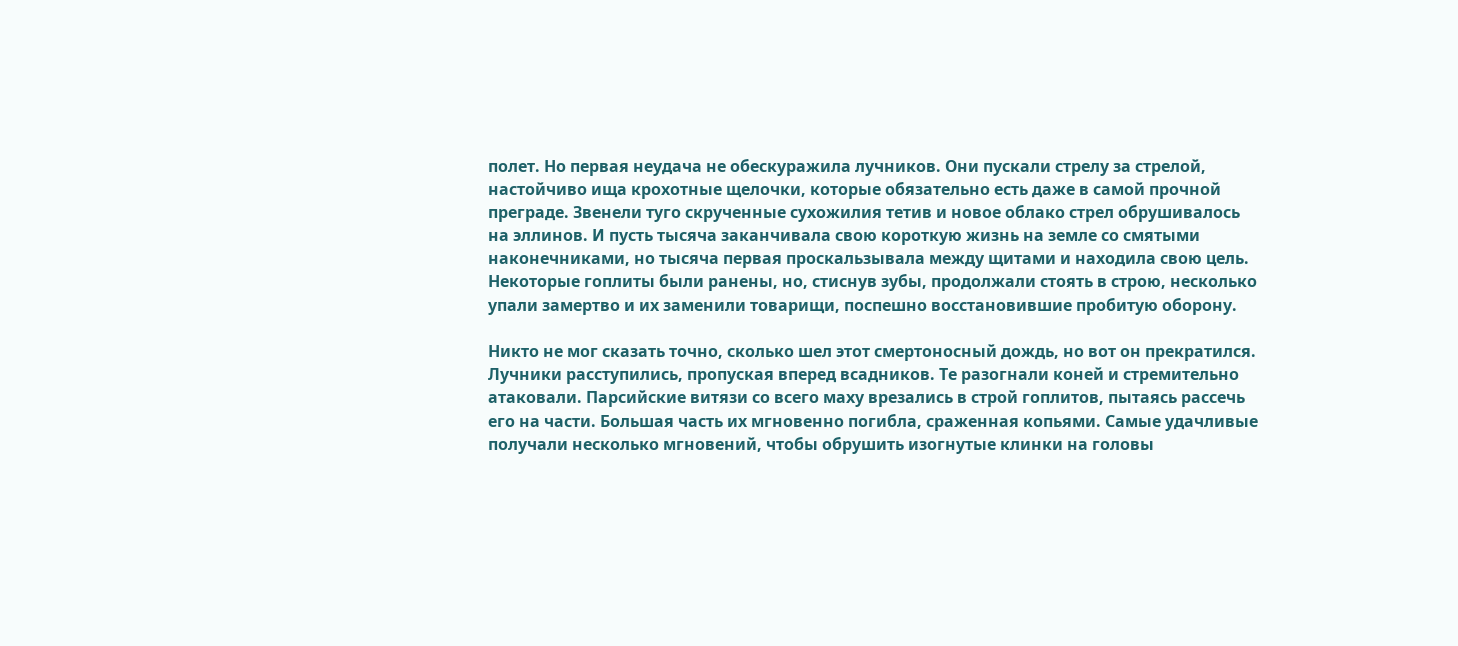полет. Но первая неудача не обескуражила лучников. Они пускали стрелу за стрелой, настойчиво ища крохотные щелочки, которые обязательно есть даже в самой прочной преграде. Звенели туго скрученные сухожилия тетив и новое облако стрел обрушивалось на эллинов. И пусть тысяча заканчивала свою короткую жизнь на земле со смятыми наконечниками, но тысяча первая проскальзывала между щитами и находила свою цель. Некоторые гоплиты были ранены, но, стиснув зубы, продолжали стоять в строю, несколько упали замертво и их заменили товарищи, поспешно восстановившие пробитую оборону.

Никто не мог сказать точно, сколько шел этот смертоносный дождь, но вот он прекратился. Лучники расступились, пропуская вперед всадников. Те разогнали коней и стремительно атаковали. Парсийские витязи со всего маху врезались в строй гоплитов, пытаясь рассечь его на части. Большая часть их мгновенно погибла, сраженная копьями. Самые удачливые получали несколько мгновений, чтобы обрушить изогнутые клинки на головы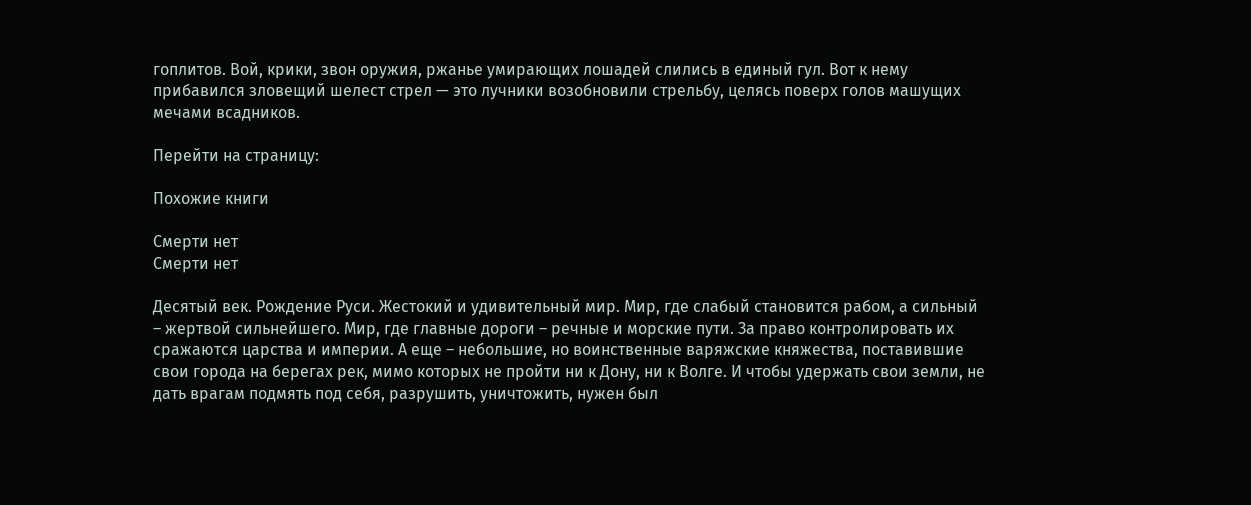гоплитов. Вой, крики, звон оружия, ржанье умирающих лошадей слились в единый гул. Вот к нему прибавился зловещий шелест стрел — это лучники возобновили стрельбу, целясь поверх голов машущих мечами всадников.

Перейти на страницу:

Похожие книги

Смерти нет
Смерти нет

Десятый век. Рождение Руси. Жестокий и удивительный мир. Мир, где слабый становится рабом, а сильный – жертвой сильнейшего. Мир, где главные дороги – речные и морские пути. За право контролировать их сражаются царства и империи. А еще – небольшие, но воинственные варяжские княжества, поставившие свои города на берегах рек, мимо которых не пройти ни к Дону, ни к Волге. И чтобы удержать свои земли, не дать врагам подмять под себя, разрушить, уничтожить, нужен был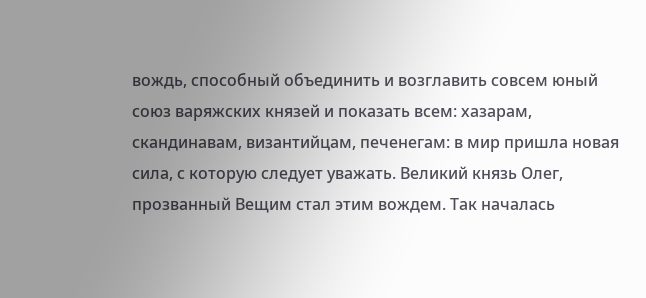вождь, способный объединить и возглавить совсем юный союз варяжских князей и показать всем: хазарам, скандинавам, византийцам, печенегам: в мир пришла новая сила, с которую следует уважать. Великий князь Олег, прозванный Вещим стал этим вождем. Так началась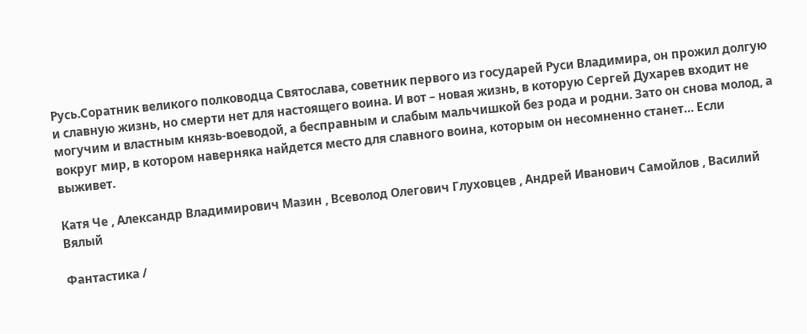Русь.Соратник великого полководца Святослава, советник первого из государей Руси Владимира, он прожил долгую и славную жизнь, но смерти нет для настоящего воина. И вот – новая жизнь, в которую Сергей Духарев входит не могучим и властным князь-воеводой, а бесправным и слабым мальчишкой без рода и родни. Зато он снова молод, а вокруг мир, в котором наверняка найдется место для славного воина, которым он несомненно станет… Если выживет.

Катя Че , Александр Владимирович Мазин , Всеволод Олегович Глуховцев , Андрей Иванович Самойлов , Василий Вялый

Фантастика /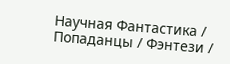Научная Фантастика / Попаданцы / Фэнтези /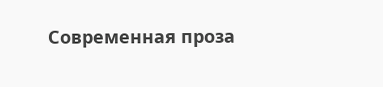Современная проза